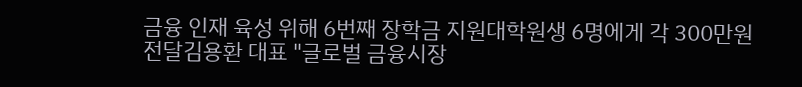금융 인재 육성 위해 6번째 장학금 지원대학원생 6명에게 각 300만원 전달김용환 대표 "글로벌 금융시장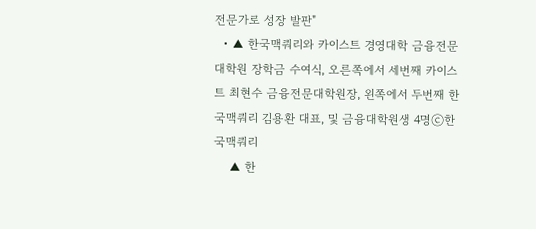전문가로 성장 발판"
  • ▲ 한국맥쿼리와 카이스트 경영대학 금융전문대학원 장학금 수여식, 오른쪽에서 세번째 카이스트 최현수 금융전문대학원장, 왼쪽에서 두번째 한국맥쿼리 김용환 대표, 및 금융대학원생 4명ⓒ한국맥쿼리
    ▲ 한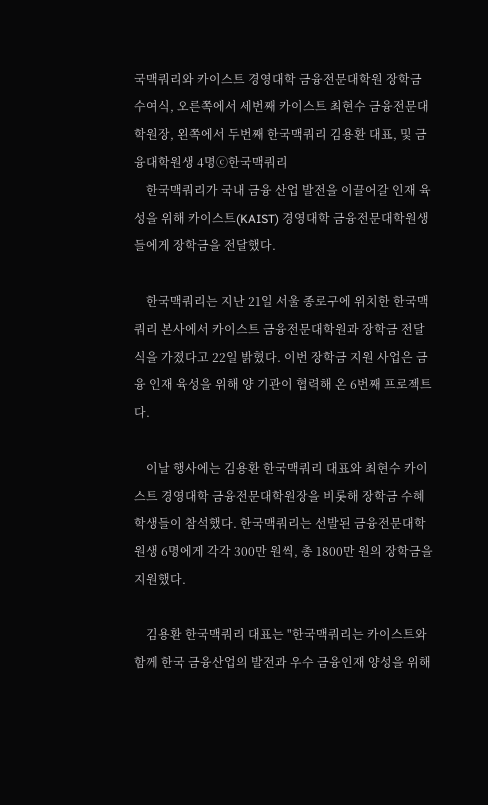국맥쿼리와 카이스트 경영대학 금융전문대학원 장학금 수여식, 오른쪽에서 세번째 카이스트 최현수 금융전문대학원장, 왼쪽에서 두번째 한국맥쿼리 김용환 대표, 및 금융대학원생 4명ⓒ한국맥쿼리
    한국맥쿼리가 국내 금융 산업 발전을 이끌어갈 인재 육성을 위해 카이스트(KAIST) 경영대학 금융전문대학원생들에게 장학금을 전달했다.

    한국맥쿼리는 지난 21일 서울 종로구에 위치한 한국맥쿼리 본사에서 카이스트 금융전문대학원과 장학금 전달식을 가졌다고 22일 밝혔다. 이번 장학금 지원 사업은 금융 인재 육성을 위해 양 기관이 협력해 온 6번째 프로젝트다.

    이날 행사에는 김용환 한국맥쿼리 대표와 최현수 카이스트 경영대학 금융전문대학원장을 비롯해 장학금 수혜 학생들이 참석했다. 한국맥쿼리는 선발된 금융전문대학원생 6명에게 각각 300만 원씩, 총 1800만 원의 장학금을 지원했다.

    김용환 한국맥쿼리 대표는 "한국맥쿼리는 카이스트와 함께 한국 금융산업의 발전과 우수 금융인재 양성을 위해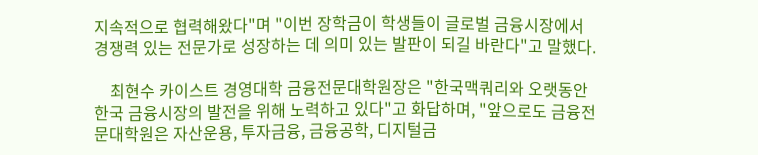지속적으로 협력해왔다"며 "이번 장학금이 학생들이 글로벌 금융시장에서 경쟁력 있는 전문가로 성장하는 데 의미 있는 발판이 되길 바란다"고 말했다.

    최현수 카이스트 경영대학 금융전문대학원장은 "한국맥쿼리와 오랫동안 한국 금융시장의 발전을 위해 노력하고 있다"고 화답하며, "앞으로도 금융전문대학원은 자산운용, 투자금융, 금융공학, 디지털금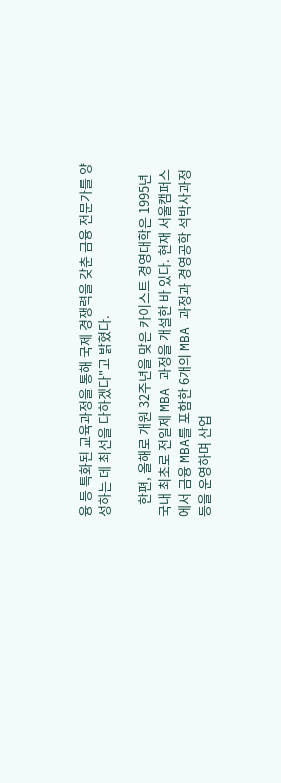융 등 특화된 교육과정을 통해 국제 경쟁력을 갖춘 금융 전문가를 양성하는 데 최선을 다하겠다"고 밝혔다.

    한편, 올해로 개원 32주년을 맞은 카이스트 경영대학은 1995년 국내 최초로 전일제 MBA 과정을 개설한 바 있다. 현재 서울캠퍼스에서 금융 MBA를 포함한 6개의 MBA 과정과 경영공학 석박사과정 등을 운영하며 산업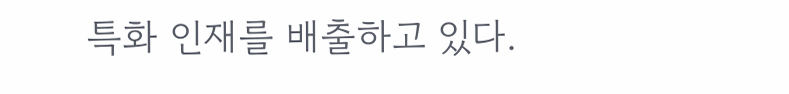특화 인재를 배출하고 있다.